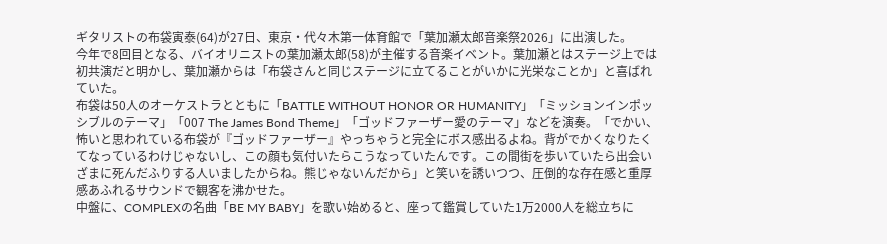ギタリストの布袋寅泰(64)が27日、東京・代々木第一体育館で「葉加瀬太郎音楽祭2026」に出演した。
今年で8回目となる、バイオリニストの葉加瀬太郎(58)が主催する音楽イベント。葉加瀬とはステージ上では初共演だと明かし、葉加瀬からは「布袋さんと同じステージに立てることがいかに光栄なことか」と喜ばれていた。
布袋は50人のオーケストラとともに「BATTLE WITHOUT HONOR OR HUMANITY」「ミッションインポッシブルのテーマ」「007 The James Bond Theme」「ゴッドファーザー愛のテーマ」などを演奏。「でかい、怖いと思われている布袋が『ゴッドファーザー』やっちゃうと完全にボス感出るよね。背がでかくなりたくてなっているわけじゃないし、この顔も気付いたらこうなっていたんです。この間街を歩いていたら出会いざまに死んだふりする人いましたからね。熊じゃないんだから」と笑いを誘いつつ、圧倒的な存在感と重厚感あふれるサウンドで観客を沸かせた。
中盤に、COMPLEXの名曲「BE MY BABY」を歌い始めると、座って鑑賞していた1万2000人を総立ちに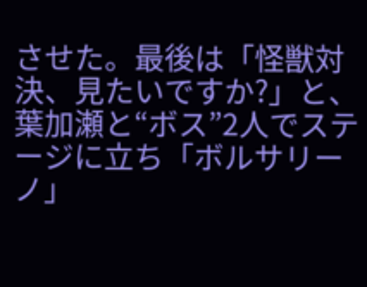させた。最後は「怪獣対決、見たいですか?」と、葉加瀬と“ボス”2人でステージに立ち「ボルサリーノ」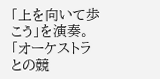「上を向いて歩こう」を演奏。「オーケストラとの競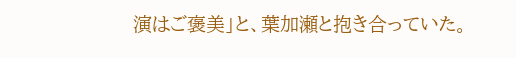演はご褒美」と、葉加瀬と抱き合っていた。